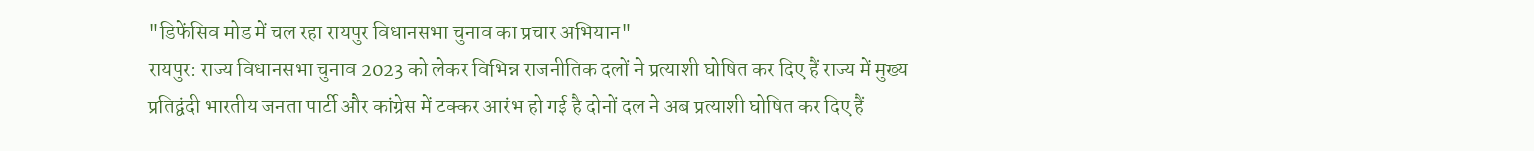"डिफेंसिव मोड में चल रहा रायपुर विधानसभा चुनाव का प्रचार अभियान"
रायपुर: राज्य विधानसभा चुनाव 2023 को लेकर विभिन्न राजनीतिक दलों ने प्रत्याशी घोषित कर दिए हैं राज्य में मुख्य प्रतिद्वंदी भारतीय जनता पार्टी और कांग्रेस में टक्कर आरंभ हो गई है दोनों दल ने अब प्रत्याशी घोषित कर दिए हैं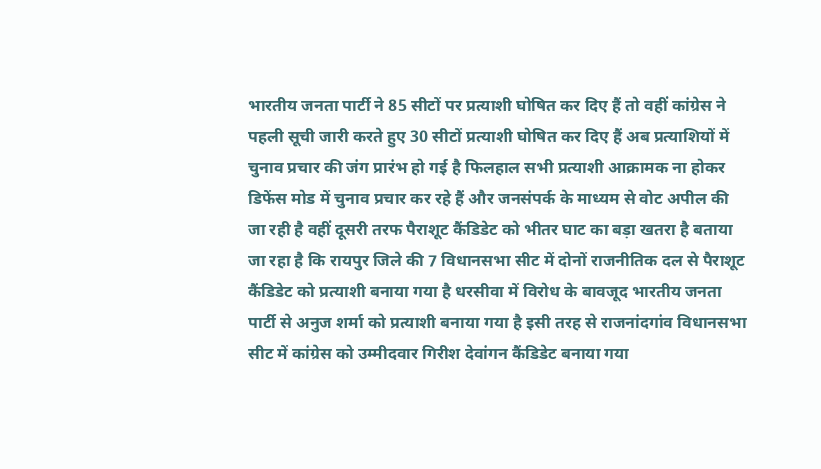भारतीय जनता पार्टी ने 85 सीटों पर प्रत्याशी घोषित कर दिए हैं तो वहीं कांग्रेस ने पहली सूची जारी करते हुए 30 सीटों प्रत्याशी घोषित कर दिए हैं अब प्रत्याशियों में चुनाव प्रचार की जंग प्रारंभ हो गई है फिलहाल सभी प्रत्याशी आक्रामक ना होकर डिफेंस मोड में चुनाव प्रचार कर रहे हैं और जनसंपर्क के माध्यम से वोट अपील की जा रही है वहीं दूसरी तरफ पैराशूट कैंडिडेट को भीतर घाट का बड़ा खतरा है बताया जा रहा है कि रायपुर जिले की 7 विधानसभा सीट में दोनों राजनीतिक दल से पैराशूट कैंडिडेट को प्रत्याशी बनाया गया है धरसीवा में विरोध के बावजूद भारतीय जनता पार्टी से अनुज शर्मा को प्रत्याशी बनाया गया है इसी तरह से राजनांदगांव विधानसभा सीट में कांग्रेस को उम्मीदवार गिरीश देवांगन कैंडिडेट बनाया गया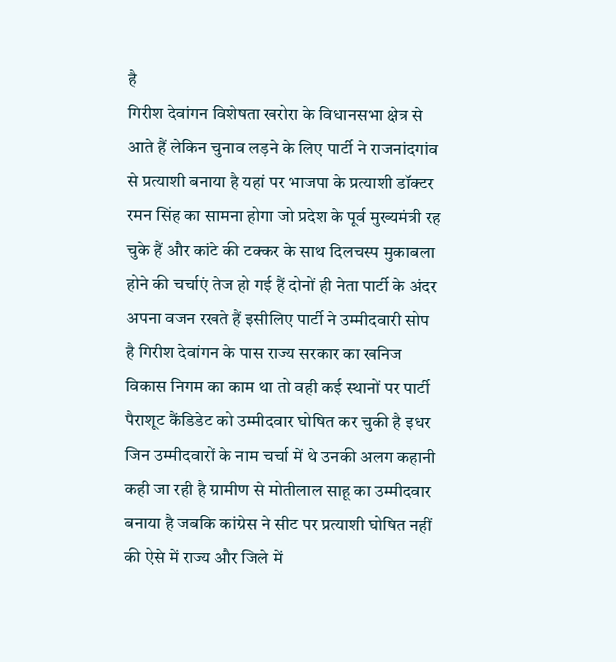है
गिरीश देवांगन विशेषता खरोरा के विधानसभा क्षेत्र से आते हैं लेकिन चुनाव लड़ने के लिए पार्टी ने राजनांदगांव से प्रत्याशी बनाया है यहां पर भाजपा के प्रत्याशी डॉक्टर रमन सिंह का सामना होगा जो प्रदेश के पूर्व मुख्यमंत्री रह चुके हैं और कांटे की टक्कर के साथ दिलचस्प मुकाबला होने की चर्चाएं तेज हो गई हैं दोनों ही नेता पार्टी के अंदर अपना वजन रखते हैं इसीलिए पार्टी ने उम्मीदवारी सोप है गिरीश देवांगन के पास राज्य सरकार का खनिज विकास निगम का काम था तो वही कई स्थानों पर पार्टी पैराशूट कैंडिडेट को उम्मीदवार घोषित कर चुकी है इधर जिन उम्मीदवारों के नाम चर्चा में थे उनकी अलग कहानी कही जा रही है ग्रामीण से मोतीलाल साहू का उम्मीदवार बनाया है जबकि कांग्रेस ने सीट पर प्रत्याशी घोषित नहीं की ऐसे में राज्य और जिले में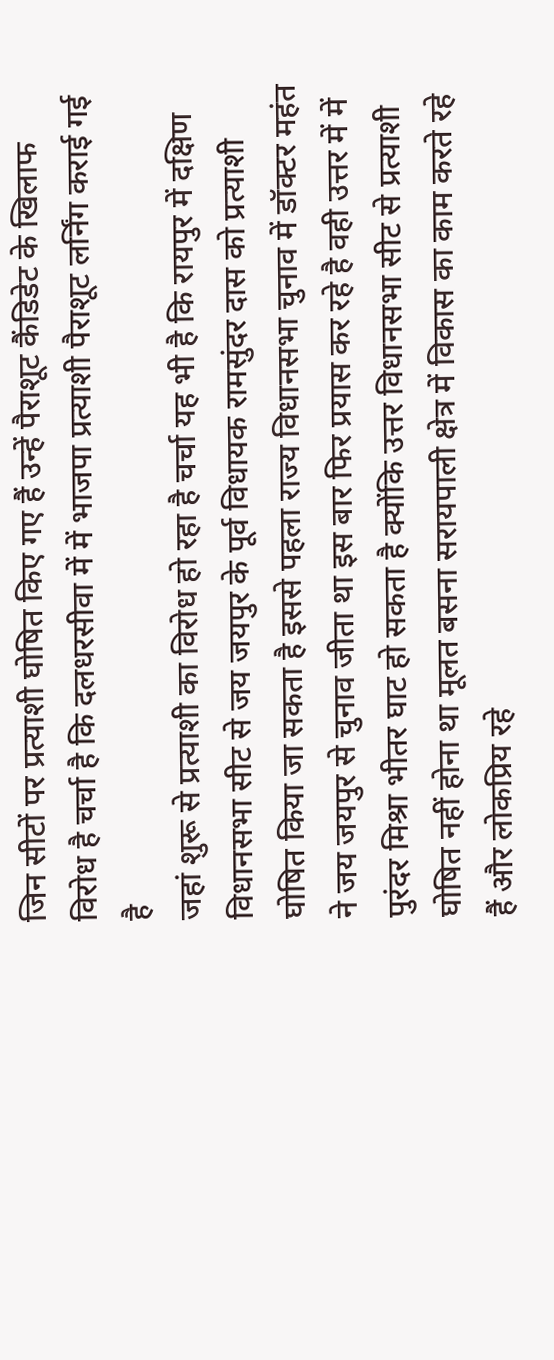जिन सीटों पर प्रत्याशी घोषित किए गए हैं उन्हें पैराशूट कैंडिडेट के खिलाफ विरोध है चर्चा है कि दलधरसीवा में में भाजपा प्रत्याशी पैराशूट लर्निंग कराई गई है
जहां शुरू से प्रत्याशी का विरोध हो रहा है चर्चा यह भी है कि रायपुर में दक्षिण विधानसभा सीट से जय जयपुर के पूर्व विधायक रामसुंदर दास को प्रत्याशी घोषित किया जा सकता है इससे पहला राज्य विधानसभा चुनाव में डॉक्टर महंत ने जय जयपुर से चुनाव जीता था इस बार फिर प्रयास कर रहे है वही उत्तर में में पुरंदर मिश्रा भीतर घाट हो सकता है क्योंकि उत्तर विधानसभा सीट से प्रत्याशी घोषित नहीं होना था मूलत बसना सरायपाली क्षेत्र में विकास का काम करते रहे हैं और लोकप्रिय रहे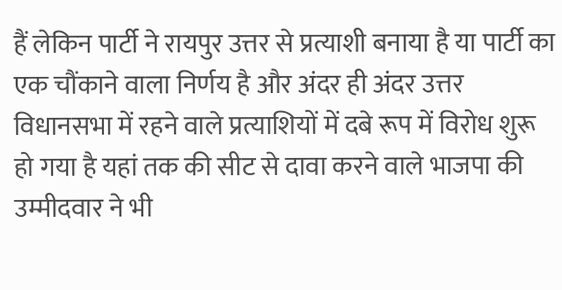हैं लेकिन पार्टी ने रायपुर उत्तर से प्रत्याशी बनाया है या पार्टी का एक चौंकाने वाला निर्णय है और अंदर ही अंदर उत्तर विधानसभा में रहने वाले प्रत्याशियों में दबे रूप में विरोध शुरू हो गया है यहां तक की सीट से दावा करने वाले भाजपा की उम्मीदवार ने भी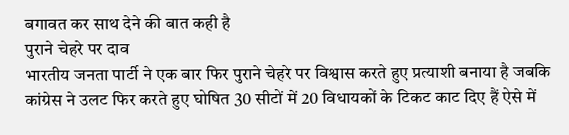बगावत कर साथ देने की बात कही है
पुराने चेहरे पर दाव
भारतीय जनता पार्टी ने एक बार फिर पुराने चेहरे पर विश्वास करते हुए प्रत्याशी बनाया है जबकि कांग्रेस ने उलट फिर करते हुए घोषित 30 सीटों में 20 विधायकों के टिकट काट दिए हैं ऐसे में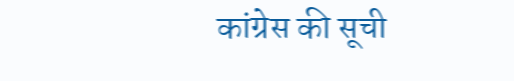कांग्रेस की सूची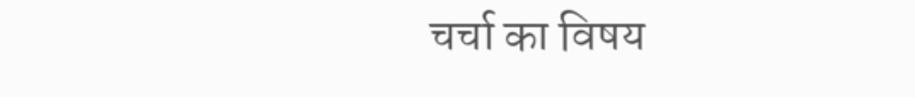चर्चा का विषय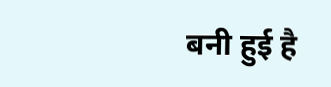बनी हुई है